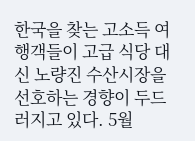한국을 찾는 고소득 여행객들이 고급 식당 대신 노량진 수산시장을 선호하는 경향이 두드러지고 있다. 5월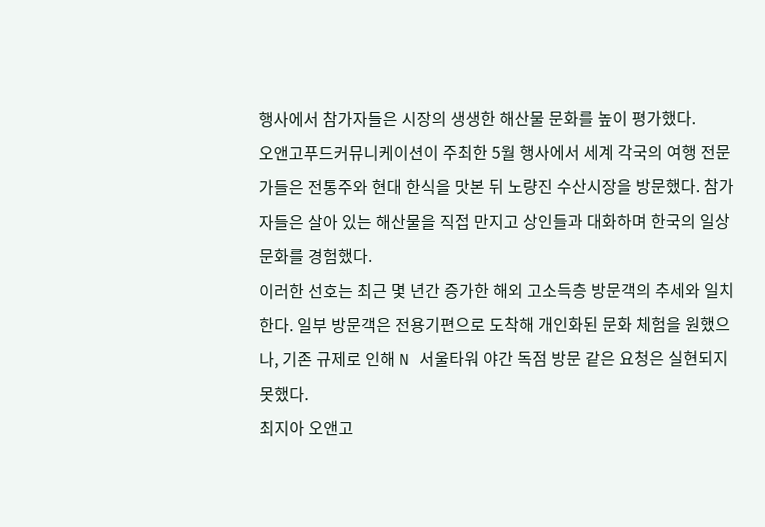행사에서 참가자들은 시장의 생생한 해산물 문화를 높이 평가했다.
오앤고푸드커뮤니케이션이 주최한 5월 행사에서 세계 각국의 여행 전문가들은 전통주와 현대 한식을 맛본 뒤 노량진 수산시장을 방문했다. 참가자들은 살아 있는 해산물을 직접 만지고 상인들과 대화하며 한국의 일상 문화를 경험했다.
이러한 선호는 최근 몇 년간 증가한 해외 고소득층 방문객의 추세와 일치한다. 일부 방문객은 전용기편으로 도착해 개인화된 문화 체험을 원했으나, 기존 규제로 인해 N 서울타워 야간 독점 방문 같은 요청은 실현되지 못했다.
최지아 오앤고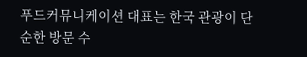푸드커뮤니케이션 대표는 한국 관광이 단순한 방문 수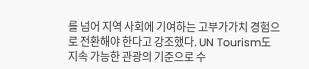를 넘어 지역 사회에 기여하는 고부가가치 경험으로 전환해야 한다고 강조했다. UN Tourism도 지속 가능한 관광의 기준으로 수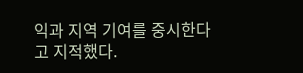익과 지역 기여를 중시한다고 지적했다.